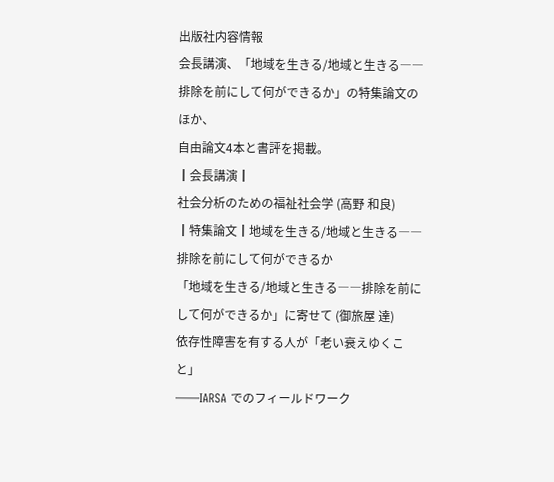出版社内容情報
会長講演、「地域を生きる/地域と生きる――排除を前にして何ができるか」の特集論文のほか、
自由論文4本と書評を掲載。
┃会長講演┃
社会分析のための福祉社会学 (高野 和良)
┃特集論文┃地域を生きる/地域と生きる――排除を前にして何ができるか
「地域を生きる/地域と生きる――排除を前にして何ができるか」に寄せて (御旅屋 達)
依存性障害を有する人が「老い衰えゆくこと」
――IARSA でのフィールドワーク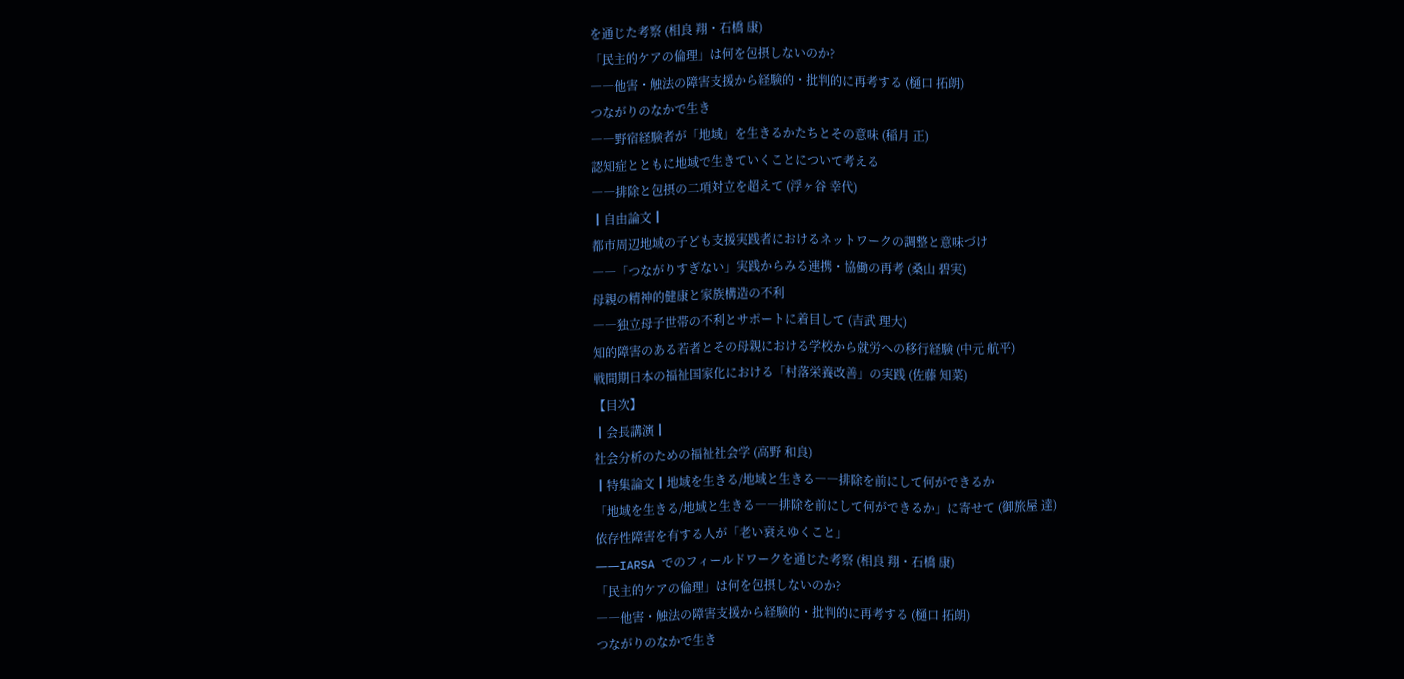を通じた考察 (相良 翔・石橋 康)
「民主的ケアの倫理」は何を包摂しないのか?
――他害・触法の障害支援から経験的・批判的に再考する (樋口 拓朗)
つながりのなかで生き
――野宿経験者が「地域」を生きるかたちとその意味 (稲月 正)
認知症とともに地域で生きていくことについて考える
――排除と包摂の二項対立を超えて (浮ヶ谷 幸代)
┃自由論文┃
都市周辺地域の子ども支援実践者におけるネットワークの調整と意味づけ
――「つながりすぎない」実践からみる連携・協働の再考 (桑山 碧実)
母親の精神的健康と家族構造の不利
――独立母子世帯の不利とサポートに着目して (吉武 理大)
知的障害のある若者とその母親における学校から就労への移行経験 (中元 航平)
戦間期日本の福祉国家化における「村落栄養改善」の実践 (佐藤 知菜)
【目次】
┃会長講演┃
社会分析のための福祉社会学 (高野 和良)
┃特集論文┃地域を生きる/地域と生きる――排除を前にして何ができるか
「地域を生きる/地域と生きる――排除を前にして何ができるか」に寄せて (御旅屋 達)
依存性障害を有する人が「老い衰えゆくこと」
――IARSA でのフィールドワークを通じた考察 (相良 翔・石橋 康)
「民主的ケアの倫理」は何を包摂しないのか?
――他害・触法の障害支援から経験的・批判的に再考する (樋口 拓朗)
つながりのなかで生き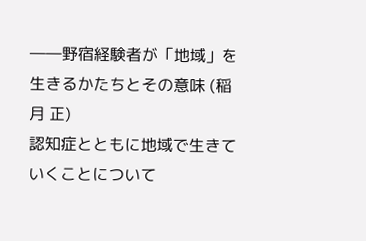――野宿経験者が「地域」を生きるかたちとその意味 (稲月 正)
認知症とともに地域で生きていくことについて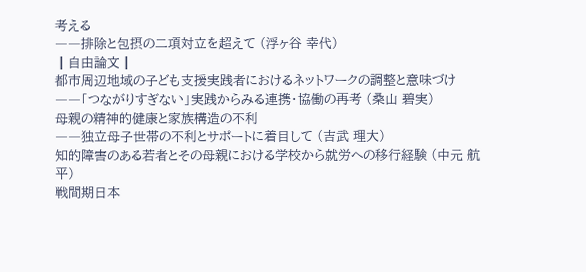考える
――排除と包摂の二項対立を超えて (浮ヶ谷 幸代)
┃自由論文┃
都市周辺地域の子ども支援実践者におけるネットワークの調整と意味づけ
――「つながりすぎない」実践からみる連携・協働の再考 (桑山 碧実)
母親の精神的健康と家族構造の不利
――独立母子世帯の不利とサポートに着目して (吉武 理大)
知的障害のある若者とその母親における学校から就労への移行経験 (中元 航平)
戦間期日本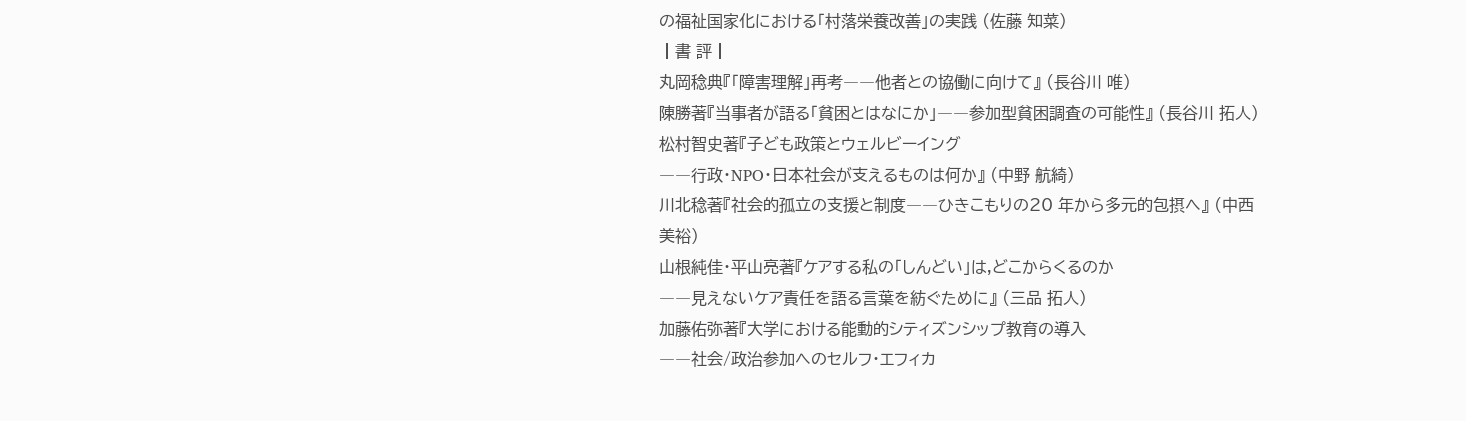の福祉国家化における「村落栄養改善」の実践 (佐藤 知菜)
┃書 評┃
丸岡稔典『「障害理解」再考――他者との協働に向けて』 (長谷川 唯)
陳勝著『当事者が語る「貧困とはなにか」――参加型貧困調査の可能性』 (長谷川 拓人)
松村智史著『子ども政策とウェルビーイング
――行政・NPO・日本社会が支えるものは何か』 (中野 航綺)
川北稔著『社会的孤立の支援と制度――ひきこもりの20 年から多元的包摂へ』 (中西 美裕)
山根純佳・平山亮著『ケアする私の「しんどい」は,どこからくるのか
――見えないケア責任を語る言葉を紡ぐために』 (三品 拓人)
加藤佑弥著『大学における能動的シティズンシップ教育の導入
――社会/政治参加へのセルフ・エフィカ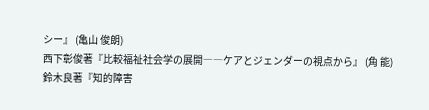シー』 (亀山 俊朗)
西下彰俊著『比較福祉社会学の展開――ケアとジェンダーの視点から』 (角 能)
鈴木良著『知的障害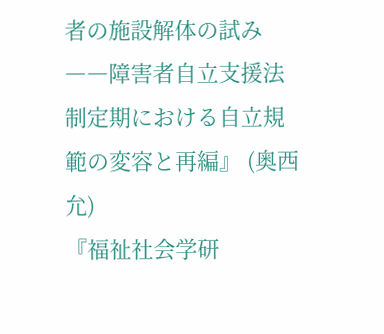者の施設解体の試み
――障害者自立支援法制定期における自立規範の変容と再編』 (奥西 允)
『福祉社会学研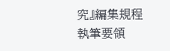究』編集規程
執筆要領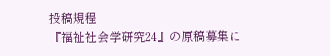投稿規程
『福祉社会学研究24』の原稿募集に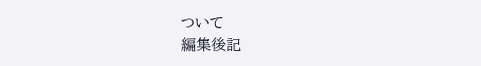ついて
編集後記